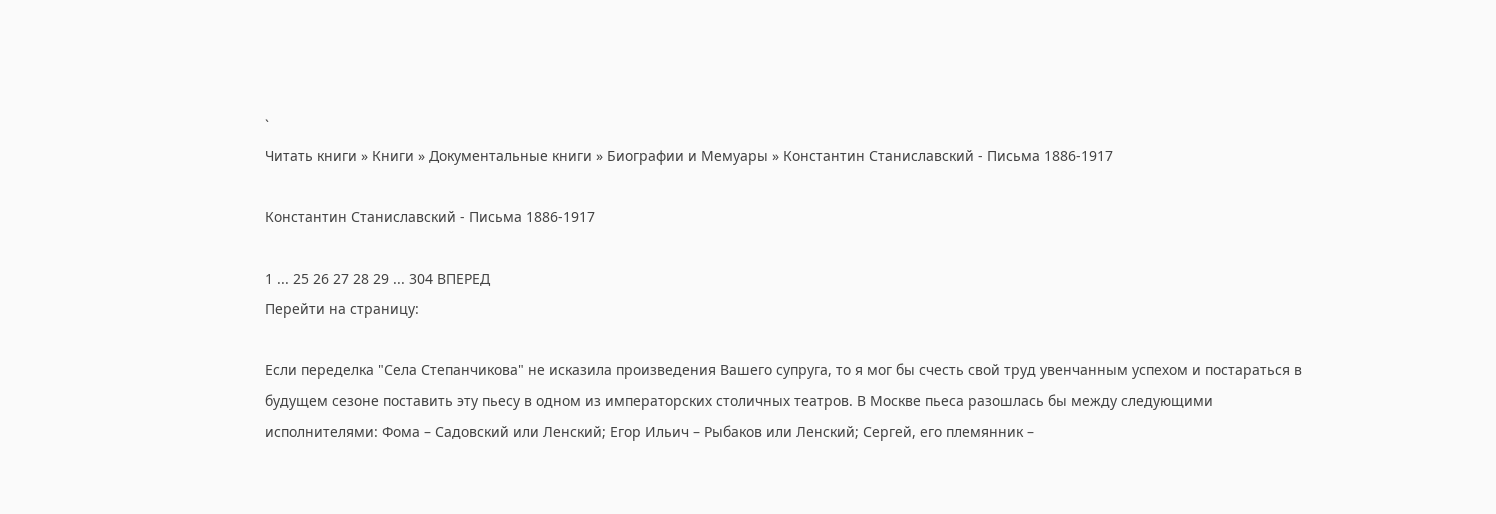`
Читать книги » Книги » Документальные книги » Биографии и Мемуары » Константин Станиславский - Письма 1886-1917

Константин Станиславский - Письма 1886-1917

1 ... 25 26 27 28 29 ... 304 ВПЕРЕД
Перейти на страницу:

Если переделка "Села Степанчикова" не исказила произведения Вашего супруга, то я мог бы счесть свой труд увенчанным успехом и постараться в будущем сезоне поставить эту пьесу в одном из императорских столичных театров. В Москве пьеса разошлась бы между следующими исполнителями: Фома – Садовский или Ленский; Егор Ильич – Рыбаков или Ленский; Сергей, его племянник –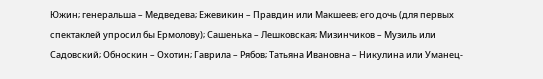Южин; генеральша – Медведева; Ежевикин – Правдин или Макшеев; его дочь (для первых спектаклей упросил бы Ермолову); Сашенька – Лешковская; Мизинчиков – Музиль или Садовский; Обноскин – Охотин; Гаврила – Рябов; Татьяна Ивановна – Никулина или Уманец-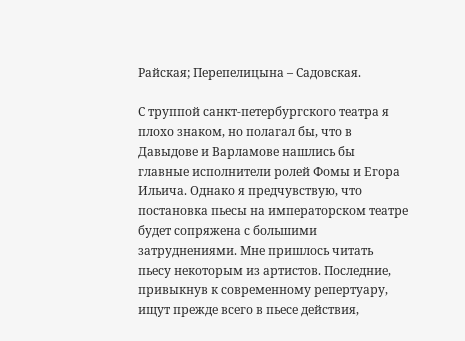Райская; Перепелицына – Садовская.

С труппой санкт-петербургского театра я плохо знаком, но полагал бы, что в Давыдове и Варламове нашлись бы главные исполнители ролей Фомы и Егора Ильича. Однако я предчувствую, что постановка пьесы на императорском театре будет сопряжена с большими затруднениями. Мне пришлось читать пьесу некоторым из артистов. Последние, привыкнув к современному репертуару, ищут прежде всего в пьесе действия,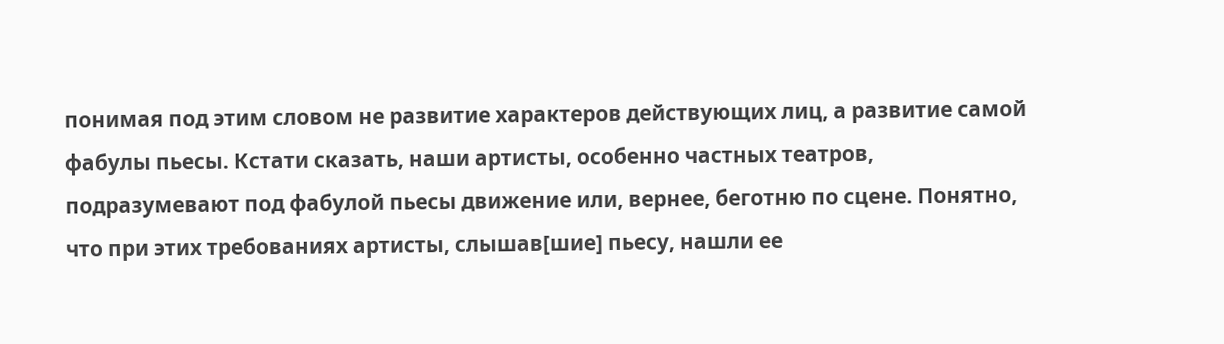понимая под этим словом не развитие характеров действующих лиц, а развитие самой фабулы пьесы. Кстати сказать, наши артисты, особенно частных театров, подразумевают под фабулой пьесы движение или, вернее, беготню по сцене. Понятно, что при этих требованиях артисты, слышав[шие] пьесу, нашли ее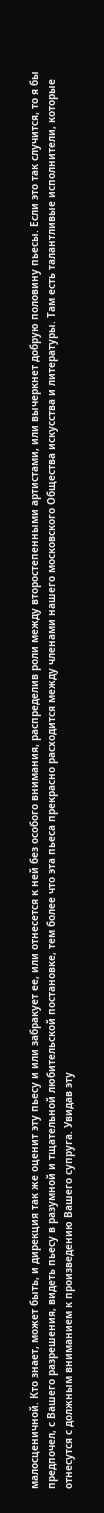малосценичной. Кто знает, может быть, и дирекция так же оценит эту пьесу и или забракует ее, или отнесется к ней без особого внимания, распределив роли между второстепенными артистами, или вычеркнет добрую половину пьесы. Если это так случится, то я бы предпочел, с Вашего разрешения, видеть пьесу в разумной и тщательной любительской постановке, тем более что эта пьеса прекрасно расходится между членами нашего московского Общества искусства и литературы. Там есть талантливые исполнители, которые отнесутся с должным вниманием к произведению Вашего супруга. Увидав эту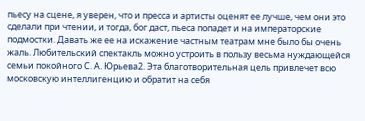пьесу на сцене, я уверен, что и пресса и артисты оценят ее лучше, чем они это сделали при чтении, и тогда, бог даст, пьеса попадет и на императорские подмостки. Давать же ее на искажение частным театрам мне было бы очень жаль. Любительский спектакль можно устроить в пользу весьма нуждающейся семьи покойного С. А. Юрьева2. Эта благотворительная цель привлечет всю московскую интеллигенцию и обратит на себя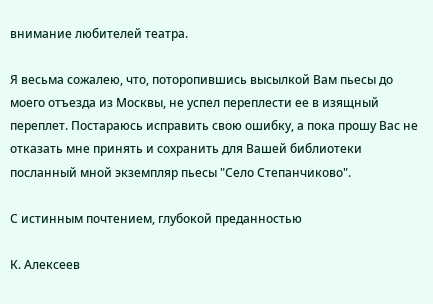внимание любителей театра.

Я весьма сожалею, что, поторопившись высылкой Вам пьесы до моего отъезда из Москвы, не успел переплести ее в изящный переплет. Постараюсь исправить свою ошибку, а пока прошу Вас не отказать мне принять и сохранить для Вашей библиотеки посланный мной экземпляр пьесы "Село Степанчиково".

С истинным почтением, глубокой преданностью

К. Алексеев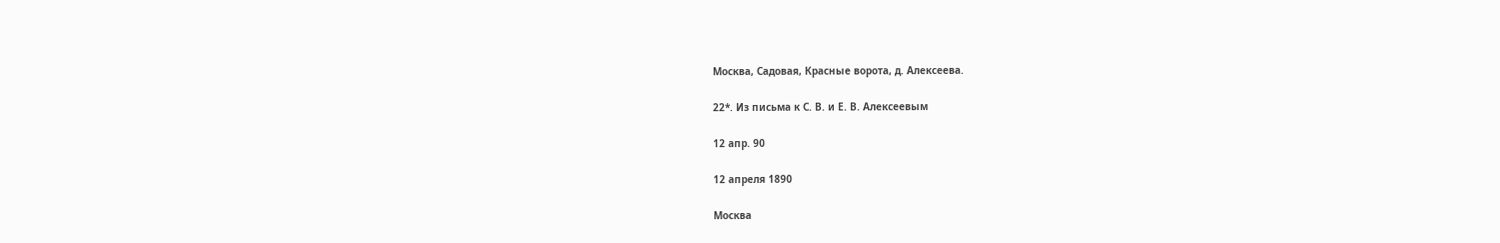Москва, Садовая, Красные ворота, д. Алексеева.

22*. Из письма к С. В. и Е. В. Алексеевым

12 апр. 90

12 апреля 1890

Москва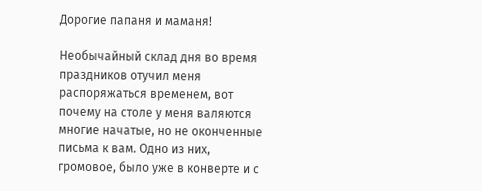Дорогие папаня и маманя!

Необычайный склад дня во время праздников отучил меня распоряжаться временем, вот почему на столе у меня валяются многие начатые, но не оконченные письма к вам. Одно из них, громовое, было уже в конверте и с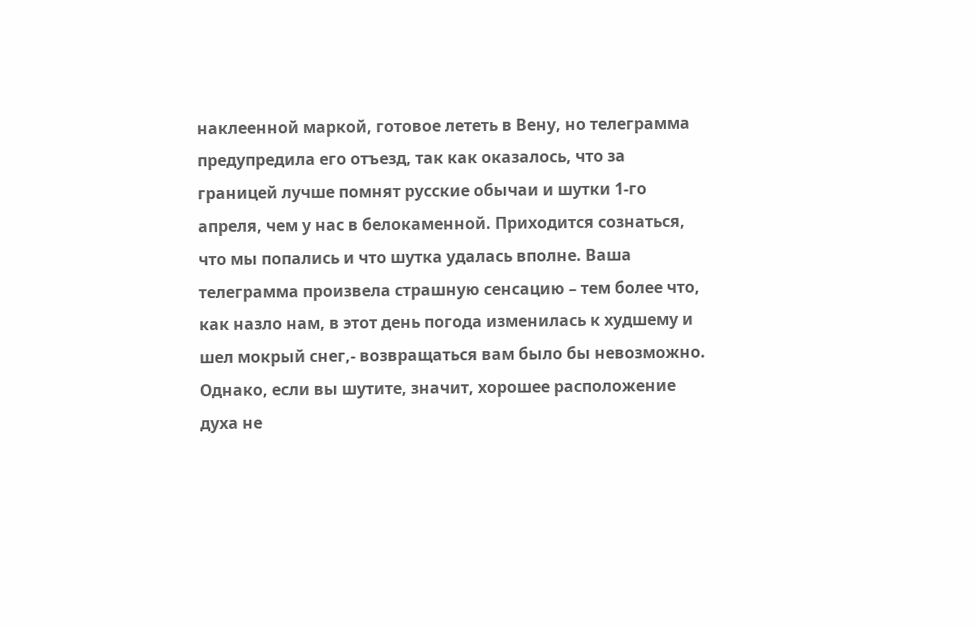наклеенной маркой, готовое лететь в Вену, но телеграмма предупредила его отъезд, так как оказалось, что за границей лучше помнят русские обычаи и шутки 1-го апреля, чем у нас в белокаменной. Приходится сознаться, что мы попались и что шутка удалась вполне. Ваша телеграмма произвела страшную сенсацию – тем более что, как назло нам, в этот день погода изменилась к худшему и шел мокрый снег,- возвращаться вам было бы невозможно. Однако, если вы шутите, значит, хорошее расположение духа не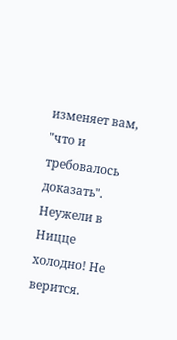изменяет вам, "что и требовалось доказать". Неужели в Ницце холодно! Не верится.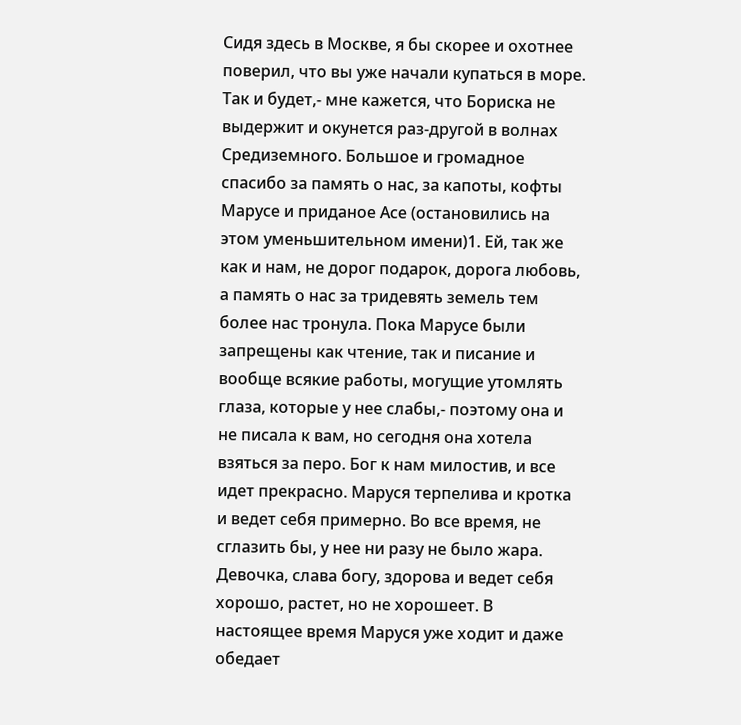Сидя здесь в Москве, я бы скорее и охотнее поверил, что вы уже начали купаться в море. Так и будет,- мне кажется, что Бориска не выдержит и окунется раз-другой в волнах Средиземного. Большое и громадное спасибо за память о нас, за капоты, кофты Марусе и приданое Асе (остановились на этом уменьшительном имени)1. Ей, так же как и нам, не дорог подарок, дорога любовь, а память о нас за тридевять земель тем более нас тронула. Пока Марусе были запрещены как чтение, так и писание и вообще всякие работы, могущие утомлять глаза, которые у нее слабы,- поэтому она и не писала к вам, но сегодня она хотела взяться за перо. Бог к нам милостив, и все идет прекрасно. Маруся терпелива и кротка и ведет себя примерно. Во все время, не сглазить бы, у нее ни разу не было жара. Девочка, слава богу, здорова и ведет себя хорошо, растет, но не хорошеет. В настоящее время Маруся уже ходит и даже обедает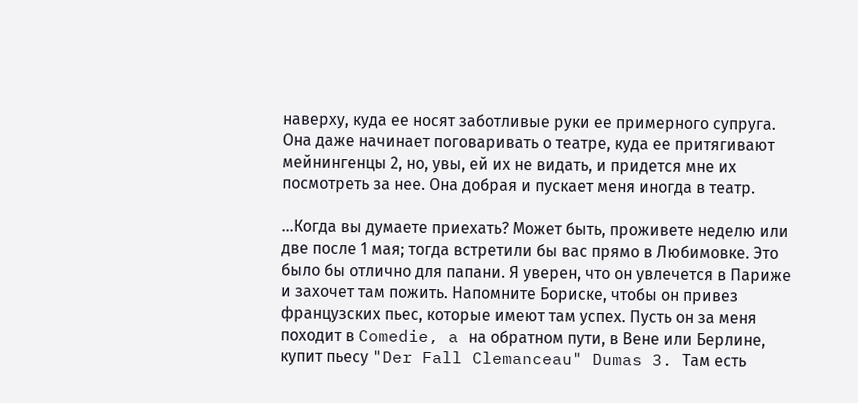наверху, куда ее носят заботливые руки ее примерного супруга. Она даже начинает поговаривать о театре, куда ее притягивают мейнингенцы 2, но, увы, ей их не видать, и придется мне их посмотреть за нее. Она добрая и пускает меня иногда в театр.

…Когда вы думаете приехать? Может быть, проживете неделю или две после 1 мая; тогда встретили бы вас прямо в Любимовке. Это было бы отлично для папани. Я уверен, что он увлечется в Париже и захочет там пожить. Напомните Бориске, чтобы он привез французских пьес, которые имеют там успех. Пусть он за меня походит в Comedie, a на обратном пути, в Вене или Берлине, купит пьесу "Der Fall Clemanceau" Dumas 3. Там есть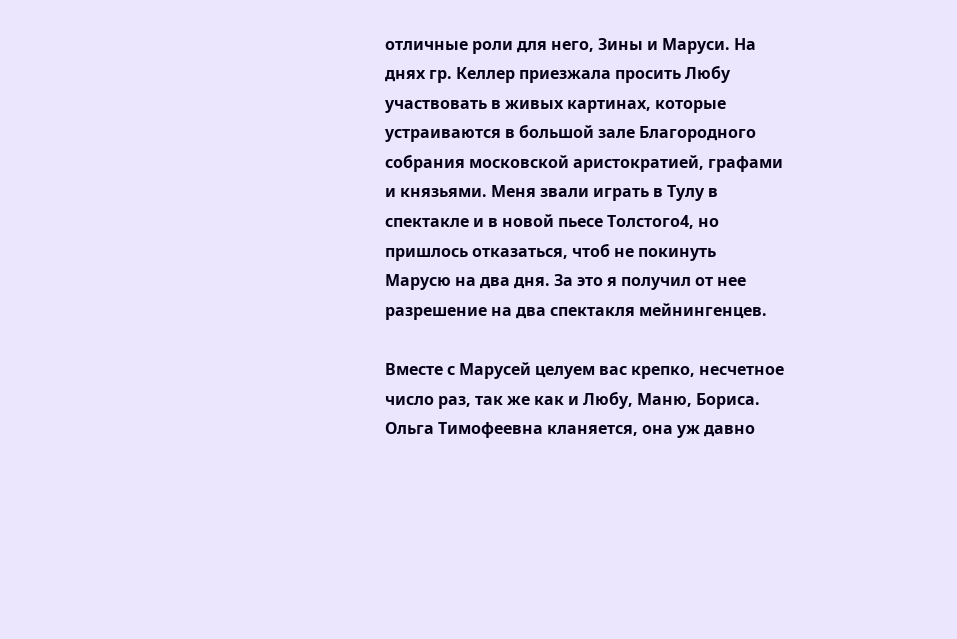отличные роли для него, Зины и Маруси. На днях гр. Келлер приезжала просить Любу участвовать в живых картинах, которые устраиваются в большой зале Благородного собрания московской аристократией, графами и князьями. Меня звали играть в Тулу в спектакле и в новой пьесе Толстого4, но пришлось отказаться, чтоб не покинуть Марусю на два дня. За это я получил от нее разрешение на два спектакля мейнингенцев.

Вместе с Марусей целуем вас крепко, несчетное число раз, так же как и Любу, Маню, Бориса. Ольга Тимофеевна кланяется, она уж давно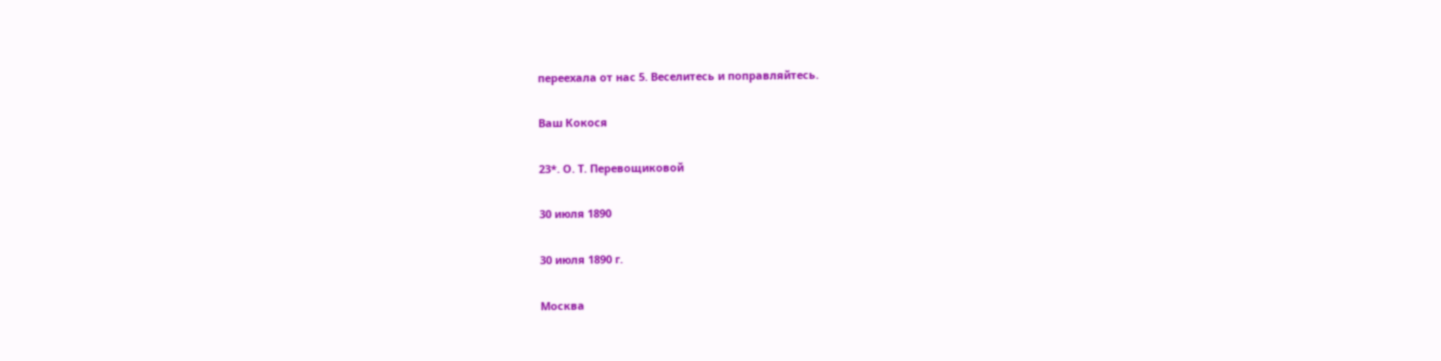переехала от нас 5. Веселитесь и поправляйтесь.

Ваш Кокося

23*. О. Т. Перевощиковой

30 июля 1890

30 июля 1890 г.

Москва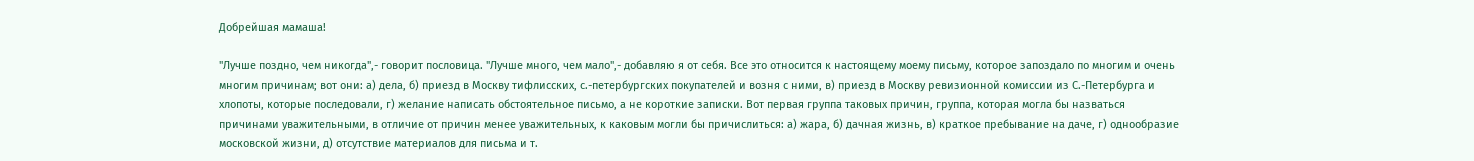Добрейшая мамаша!

"Лучше поздно, чем никогда",- говорит пословица. "Лучше много, чем мало",- добавляю я от себя. Все это относится к настоящему моему письму, которое запоздало по многим и очень многим причинам; вот они: а) дела, б) приезд в Москву тифлисских, с.-петербургских покупателей и возня с ними, в) приезд в Москву ревизионной комиссии из С.-Петербурга и хлопоты, которые последовали, г) желание написать обстоятельное письмо, а не короткие записки. Вот первая группа таковых причин, группа, которая могла бы назваться причинами уважительными, в отличие от причин менее уважительных, к каковым могли бы причислиться: а) жара, б) дачная жизнь, в) краткое пребывание на даче, г) однообразие московской жизни, д) отсутствие материалов для письма и т.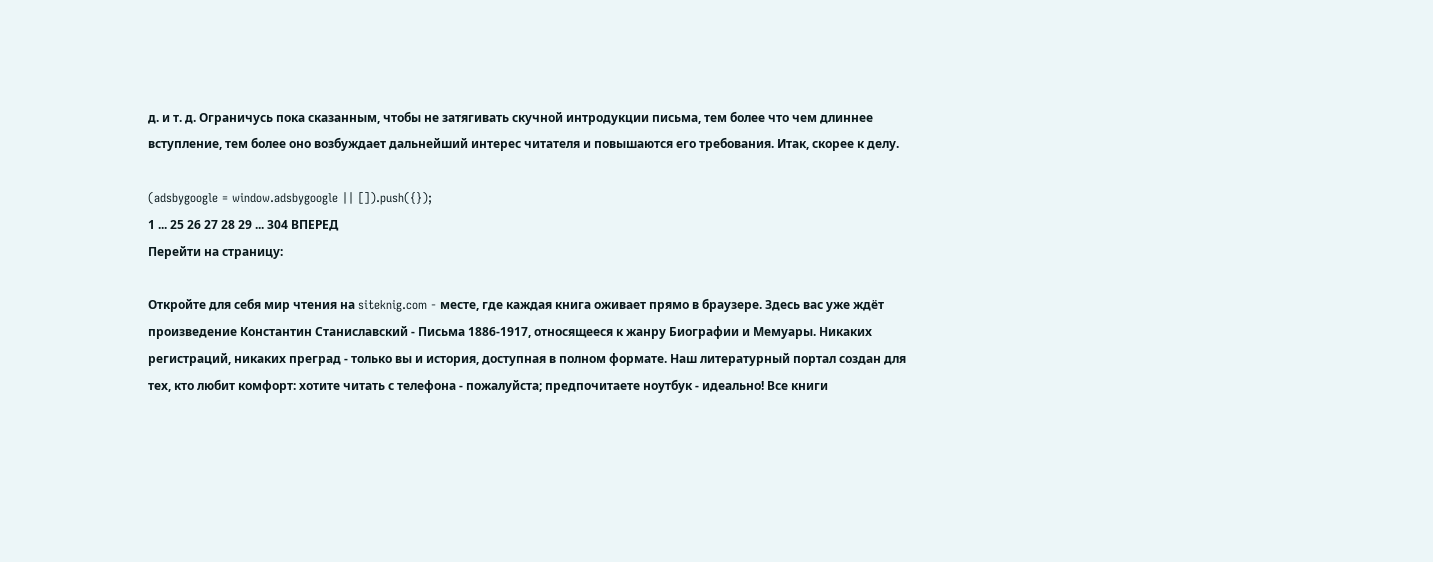д. и т. д. Ограничусь пока сказанным, чтобы не затягивать скучной интродукции письма, тем более что чем длиннее вступление, тем более оно возбуждает дальнейший интерес читателя и повышаются его требования. Итак, скорее к делу.

(adsbygoogle = window.adsbygoogle || []).push({});
1 ... 25 26 27 28 29 ... 304 ВПЕРЕД
Перейти на страницу:

Откройте для себя мир чтения на siteknig.com - месте, где каждая книга оживает прямо в браузере. Здесь вас уже ждёт произведение Константин Станиславский - Письма 1886-1917, относящееся к жанру Биографии и Мемуары. Никаких регистраций, никаких преград - только вы и история, доступная в полном формате. Наш литературный портал создан для тех, кто любит комфорт: хотите читать с телефона - пожалуйста; предпочитаете ноутбук - идеально! Все книги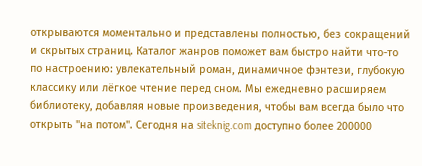открываются моментально и представлены полностью, без сокращений и скрытых страниц. Каталог жанров поможет вам быстро найти что-то по настроению: увлекательный роман, динамичное фэнтези, глубокую классику или лёгкое чтение перед сном. Мы ежедневно расширяем библиотеку, добавляя новые произведения, чтобы вам всегда было что открыть "на потом". Сегодня на siteknig.com доступно более 200000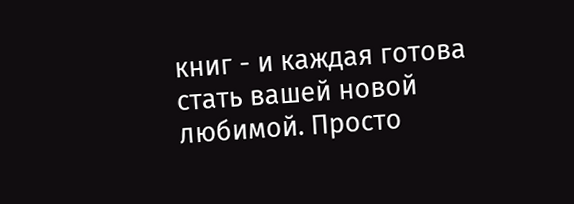книг - и каждая готова стать вашей новой любимой. Просто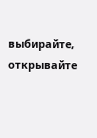выбирайте, открывайте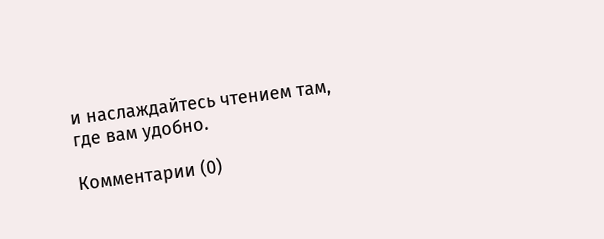и наслаждайтесь чтением там, где вам удобно.

Комментарии (0)